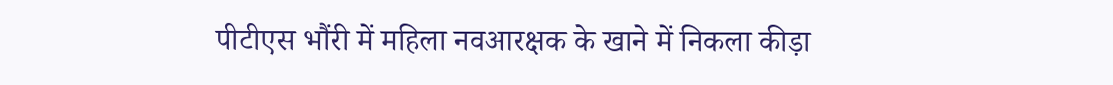पीटीएस भौंरी में महिला नवआरक्षक के खाने में निकला कीड़ा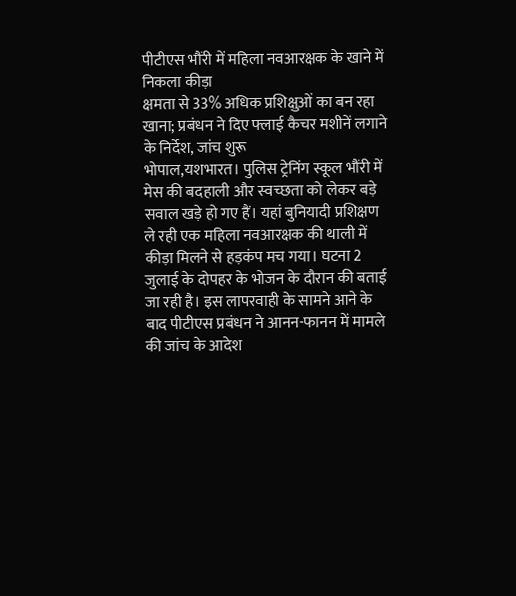पीटीएस भौंरी में महिला नवआरक्षक के खाने में निकला कीड़ा
क्षमता से 33% अधिक प्रशिक्षुओं का बन रहा खाना; प्रबंधन ने दिए फ्लाई कैचर मशीनें लगाने के निर्देश, जांच शुरू
भोपाल,यशभारत। पुलिस ट्रेनिंग स्कूल भौंरी में मेस की बदहाली और स्वच्छता को लेकर बड़े सवाल खड़े हो गए हैं। यहां बुनियादी प्रशिक्षण ले रही एक महिला नवआरक्षक की थाली में कीड़ा मिलने से हड़कंप मच गया। घटना 2 जुलाई के दोपहर के भोजन के दौरान की बताई जा रही है। इस लापरवाही के सामने आने के बाद पीटीएस प्रबंधन ने आनन-फानन में मामले की जांच के आदेश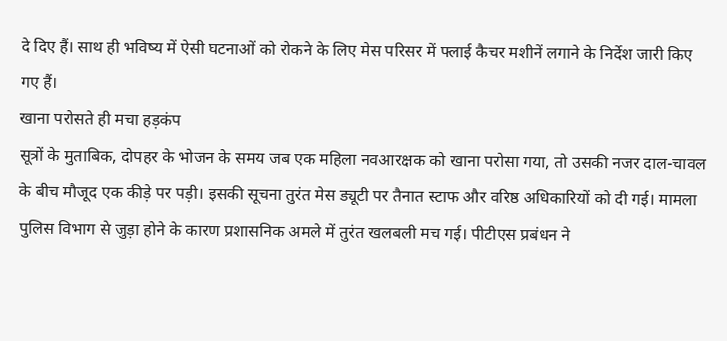दे दिए हैं। साथ ही भविष्य में ऐसी घटनाओं को रोकने के लिए मेस परिसर में फ्लाई कैचर मशीनें लगाने के निर्देश जारी किए गए हैं।
खाना परोसते ही मचा हड़कंप
सूत्रों के मुताबिक, दोपहर के भोजन के समय जब एक महिला नवआरक्षक को खाना परोसा गया, तो उसकी नजर दाल-चावल के बीच मौजूद एक कीड़े पर पड़ी। इसकी सूचना तुरंत मेस ड्यूटी पर तैनात स्टाफ और वरिष्ठ अधिकारियों को दी गई। मामला पुलिस विभाग से जुड़ा होने के कारण प्रशासनिक अमले में तुरंत खलबली मच गई। पीटीएस प्रबंधन ने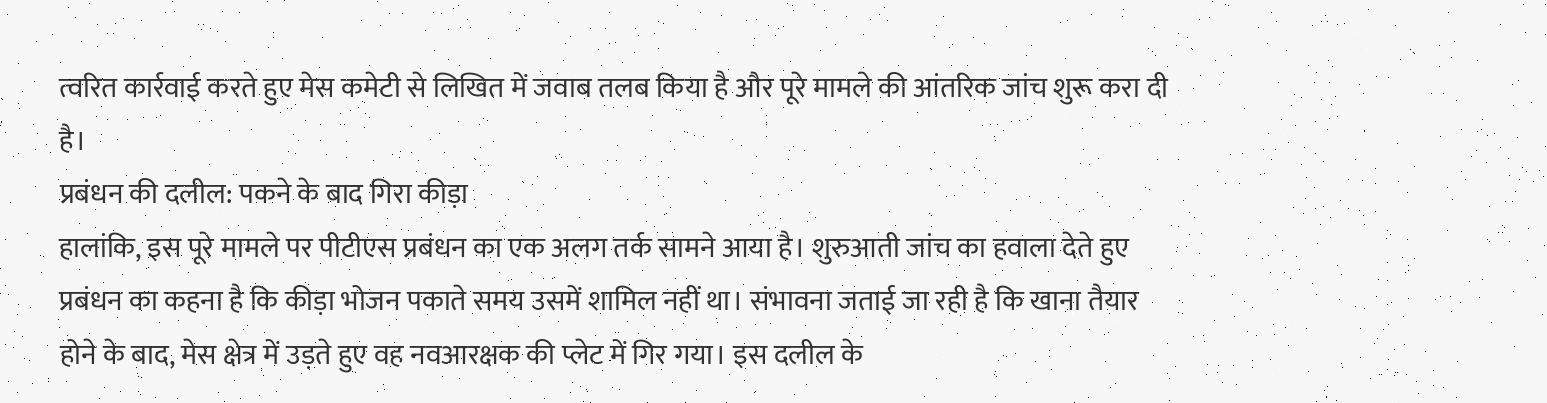त्वरित कार्रवाई करते हुए मेस कमेटी से लिखित में जवाब तलब किया है और पूरे मामले की आंतरिक जांच शुरू करा दी है।
प्रबंधन की दलील: पकने के बाद गिरा कीड़ा
हालांकि, इस पूरे मामले पर पीटीएस प्रबंधन का एक अलग तर्क सामने आया है। शुरुआती जांच का हवाला देते हुए प्रबंधन का कहना है कि कीड़ा भोजन पकाते समय उसमें शामिल नहीं था। संभावना जताई जा रही है कि खाना तैयार होने के बाद, मेस क्षेत्र में उड़ते हुए वह नवआरक्षक की प्लेट में गिर गया। इस दलील के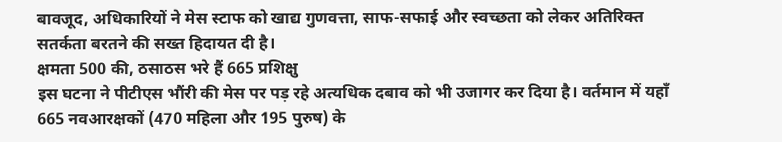बावजूद, अधिकारियों ने मेस स्टाफ को खाद्य गुणवत्ता, साफ-सफाई और स्वच्छता को लेकर अतिरिक्त सतर्कता बरतने की सख्त हिदायत दी है।
क्षमता 500 की, ठसाठस भरे हैं 665 प्रशिक्षु
इस घटना ने पीटीएस भौंरी की मेस पर पड़ रहे अत्यधिक दबाव को भी उजागर कर दिया है। वर्तमान में यहाँ 665 नवआरक्षकों (470 महिला और 195 पुरुष) के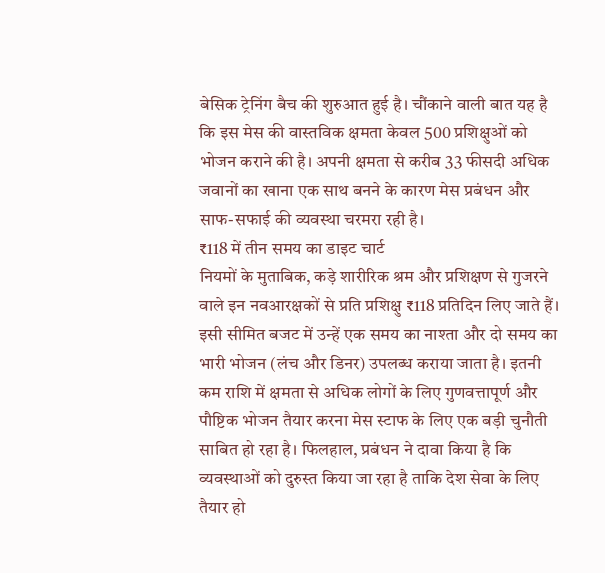बेसिक ट्रेनिंग बैच की शुरुआत हुई है। चौंकाने वाली बात यह है कि इस मेस की वास्तविक क्षमता केवल 500 प्रशिक्षुओं को भोजन कराने की है। अपनी क्षमता से करीब 33 फीसदी अधिक जवानों का खाना एक साथ बनने के कारण मेस प्रबंधन और साफ-सफाई की व्यवस्था चरमरा रही है।
₹118 में तीन समय का डाइट चार्ट
नियमों के मुताबिक, कड़े शारीरिक श्रम और प्रशिक्षण से गुजरने वाले इन नवआरक्षकों से प्रति प्रशिक्षु ₹118 प्रतिदिन लिए जाते हैं। इसी सीमित बजट में उन्हें एक समय का नाश्ता और दो समय का भारी भोजन (लंच और डिनर) उपलब्ध कराया जाता है। इतनी कम राशि में क्षमता से अधिक लोगों के लिए गुणवत्तापूर्ण और पौष्टिक भोजन तैयार करना मेस स्टाफ के लिए एक बड़ी चुनौती साबित हो रहा है। फिलहाल, प्रबंधन ने दावा किया है कि व्यवस्थाओं को दुरुस्त किया जा रहा है ताकि देश सेवा के लिए तैयार हो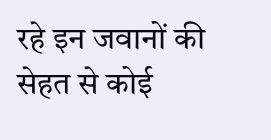रहे इन जवानों की सेहत से कोई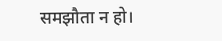समझौता न हो।